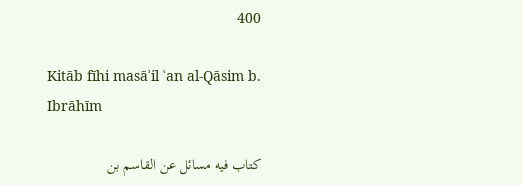400

Kitāb fīhi masāʾil ʿan al-Qāsim b. Ibrāhīm

كتاب فيه مسائل عن القاسم بن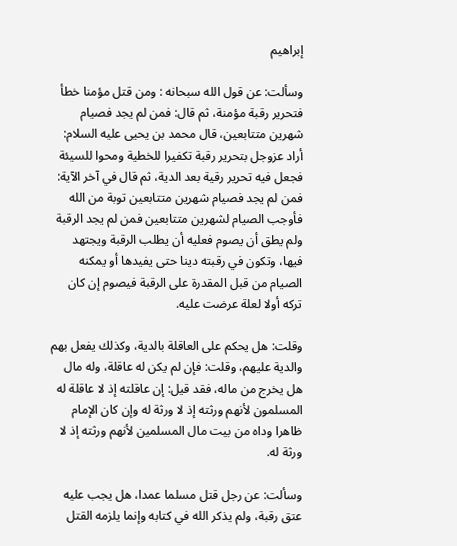إبراهيم

وسألت: عن قول الله سبحانه : ومن قتل مؤمنا خطأ فتحرير رقبة مؤمنة، ثم قال: فمن لم يجد فصيام شهرين متتابعين، قال محمد بن يحيى عليه السلام: أراد عزوجل بتحرير رقبة تكفيرا للخطية ومحوا للسيئة فجعل فيه تحرير رقية بعد الدية، ثم قال في آخر الآية: فمن لم يجد فصيام شهرين متتابعين توبة من الله فأوجب الصيام لشهرين متتابعين فمن لم يجد الرقبة ولم يطق أن يصوم فعليه أن يطلب الرقبة ويجتهد فيها، وتكون في رقبته دينا حتى يفيدها أو يمكنه الصيام من قبل المقدرة على الرقبة فيصوم إن كان تركه أولا لعلة عرضت عليه.

وقلت: هل يحكم على العاقلة بالدية، وكذلك يفعل بهم والدية عليهم، وقلت: فإن لم يكن له عاقلة، وله مال هل يخرج من ماله، فقد قيل: إن عاقلته إذ لا عاقلة له المسلمون لأنهم ورثته إذ لا ورثة له وإن كان الإمام ظاهرا وداه من بيت مال المسلمين لأنهم ورثته إذ لا ورثة له.

وسألت: عن رجل قتل مسلما عمدا، هل يجب عليه عتق رقبة، ولم يذكر الله في كتابه وإنما يلزمه القتل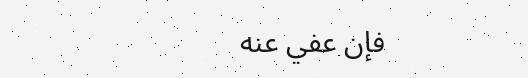فإن عفي عنه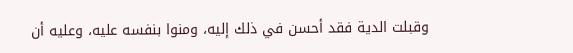وقبلت الدية فقد أحسن في ذلك إليه، ومنوا بنفسه عليه، وعليه أن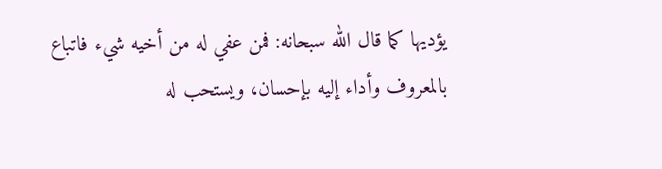يؤديها كما قال الله سبحانه: فمن عفي له من أخيه شيء فاتباع بالمعروف وأداء إليه بإحسان، ويستحب له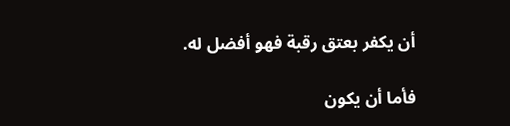أن يكفر بعتق رقبة فهو أفضل له.

فأما أن يكون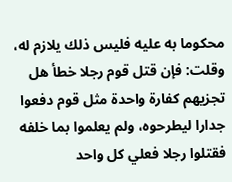محكوما به عليه فليس ذلك يلازم له، وقلت: فإن قتل قوم رجلا خطأ هل تجزيهم كفارة واحدة مثل قوم دفعوا جدارا ليطرحوه، ولم يعلموا بما خلفه فقتلوا رجلا فعلي كل واحد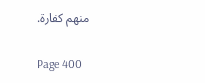منهم كفارة.

Page 400